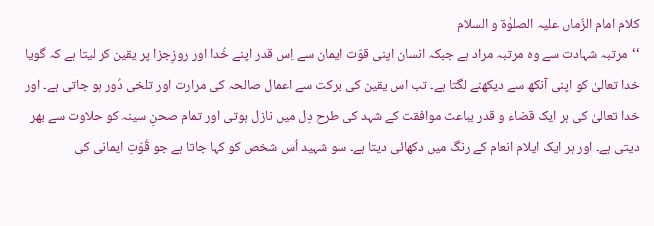کلام امام الزّماں علیہ الصلوٰۃ و السلام
‘‘مرتبہ شہادت سے وہ مرتبہ مراد ہے جبکہ انسان اپنی قوّت ایمان سے اِس قدر اپنے خُدا اور روزِجزا پر یقین کر لیتا ہے کہ گویا خدا تعالیٰ کو اپنی آنکھ سے دیکھنے لگتا ہے۔ تب اس یقین کی برکت سے اعمال صالحہ کی مرارت اور تلخی دُور ہو جاتی ہے۔ اور خدا تعالیٰ کی ہر ایک قضاء و قدر بباعث موافقت کے شہد کی طرح دِل میں نازل ہوتی اور تمام صحنِ سینہ کو حلاوت سے بھر دیتی ہے۔ اور ہر ایک ایلام انعام کے رنگ میں دکھائی دیتا ہے۔ سو شہید اُس شخص کو کہا جاتا ہے جو قُوّتِ ایمانی کی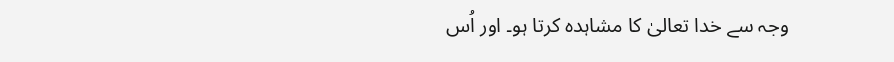وجہ سے خدا تعالیٰ کا مشاہدہ کرتا ہو۔ اور اُس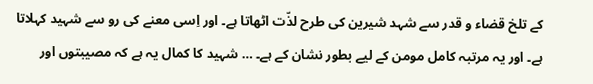کے تلخ قضاء و قدر سے شہد شیرین کی طرح لذّت اٹھاتا ہے۔ اور اِسی معنے کی رو سے شہید کہلاتا ہے۔ اور یہ مرتبہ کامل مومن کے لیے بطور نشان کے ہے۔ … شہید کا کمال یہ ہے کہ مصیبتوں اور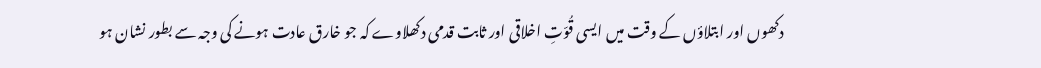دکھوں اور ابتلاؤں کے وقت میں ایسی قُوّتِ اخلاقی اور ثابت قدمی دکھلاوے کہ جو خارق عادت ہونے کی وجہ سے بطور نشان ہو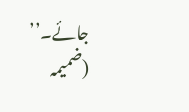جائے۔’’
(ضمیمہ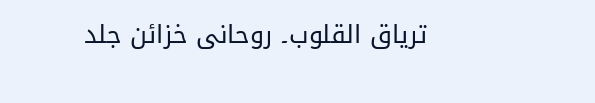تریاق القلوب۔ روحانی خزائن جلد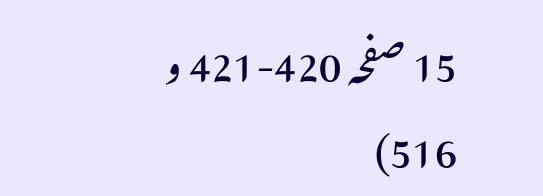15 صفحہ 420-421 و 516)